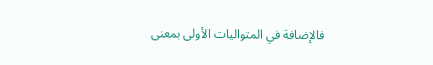فالإضافة في المتواليات الأولى بمعنى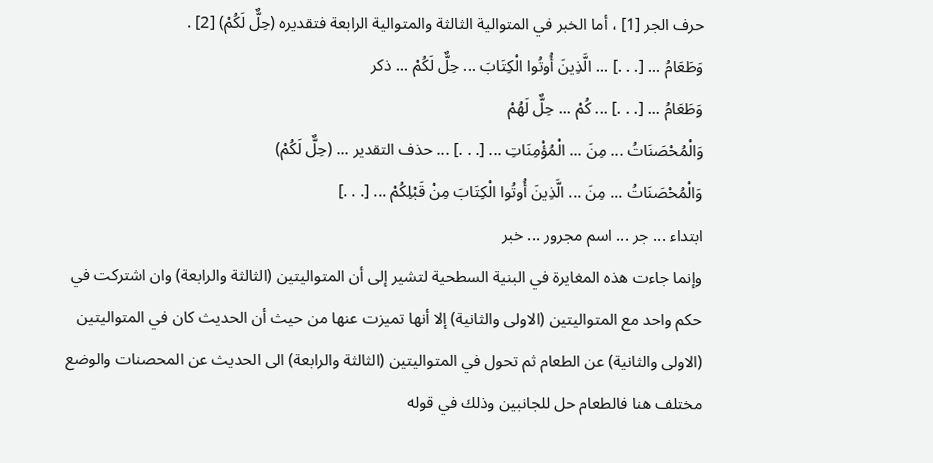حرف الجر [1] ، أما الخبر في المتوالية الثالثة والمتوالية الرابعة فتقديره (حِلٌّ لَكُمْ) [2] .
وَطَعَامُ ... [. . .] ... الَّذِينَ أُوتُوا الْكِتَابَ ... حِلٌّ لَكُمْ ... ذكر
وَطَعَامُ ... [. . .] ... كُمْ ... حِلٌّ لَهُمْ
وَالْمُحْصَنَاتُ ... مِنَ ... الْمُؤْمِنَاتِ ... [. . .] ... حذف التقدير ... (حِلٌّ لَكُمْ)
وَالْمُحْصَنَاتُ ... مِنَ ... الَّذِينَ أُوتُوا الْكِتَابَ مِنْ قَبْلِكُمْ ... [. . .]
ابتداء ... جر ... اسم مجرور ... خبر
وإنما جاءت هذه المغايرة في البنية السطحية لتشير إلى أن المتواليتين (الثالثة والرابعة) وان اشتركت في حكم واحد مع المتواليتين (الاولى والثانية) إلا أنها تميزت عنها من حيث أن الحديث كان في المتواليتين (الاولى والثانية) عن الطعام ثم تحول في المتواليتين (الثالثة والرابعة) الى الحديث عن المحصنات والوضع مختلف هنا فالطعام حل للجانبين وذلك في قوله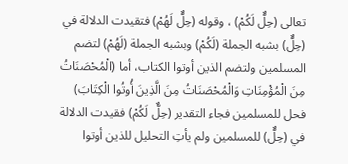تعالى (حِلٌّ لَكُمْ) ، وقوله (حِلٌّ لَهُمْ) فتقيدت الدلالة في (حِلٌّ) بشبه الجملة (لَكُمْ) وبشبه الجملة (لَهُمْ) لتضم المسلمين ولتضم الذين أوتوا الكتاب، أما (الْمُحْصَنَاتُ مِنَ الْمُؤْمِنَاتِ وَالْمُحْصَنَاتُ مِنَ الَّذِينَ أُوتُوا الْكِتَابَ) فحل للمسلمين فجاء التقدير (حِلٌّ لَكُمْ) فقيدت الدلالة في (حِلٌّ) للمسلمين ولم يأتِ التحليل للذين أوتوا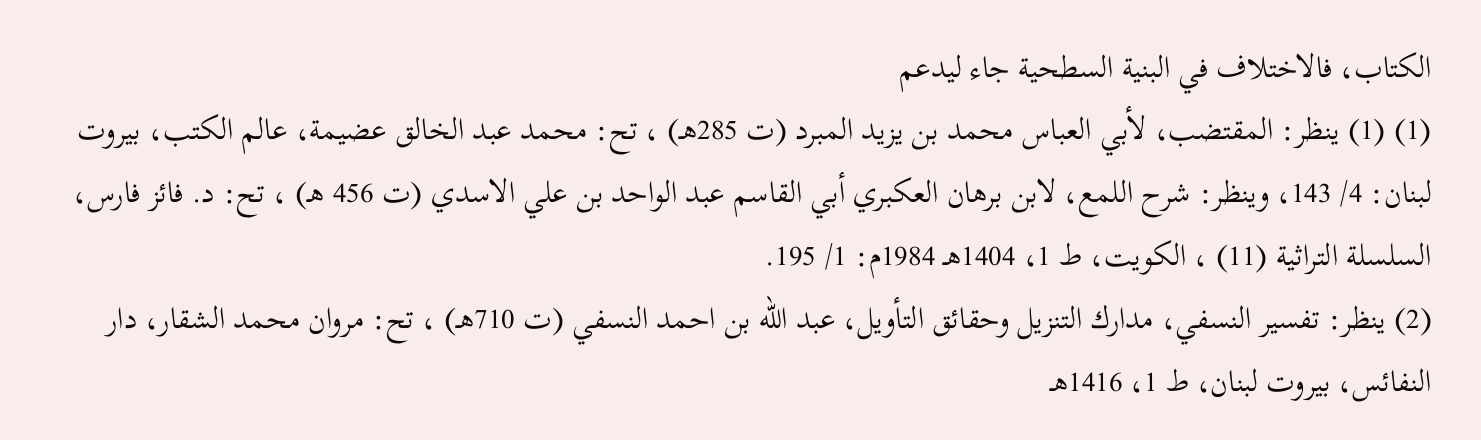الكتاب، فالاختلاف في البنية السطحية جاء ليدعم
(1) (1) ينظر: المقتضب، لأبي العباس محمد بن يزيد المبرد (ت 285هـ) ، تح: محمد عبد الخالق عضيمة، عالم الكتب، بيروت لبنان: 4/ 143، وينظر: شرح اللمع، لابن برهان العكبري أبي القاسم عبد الواحد بن علي الاسدي (ت 456 هـ) ، تح: د. فائز فارس، السلسلة التراثية (11) ، الكويت، ط 1، 1404هـ 1984م: 1/ 195.
(2) ينظر: تفسير النسفي، مدارك التنزيل وحقائق التأويل، عبد الله بن احمد النسفي (ت 710هـ) ، تح: مروان محمد الشقار، دار النفائس، بيروت لبنان، ط 1، 1416هـ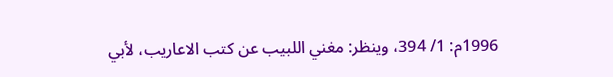1996م: 1/ 394، وينظر: مغني اللبيب عن كتب الاعاريب، لأبي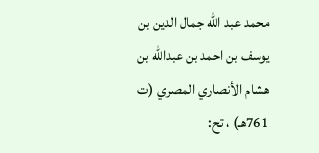محمد عبد الله جمال الدين بن يوسف بن احمد بن عبدالله بن هشام الأنصاري المصري (ت 761هـ) ، تح: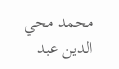محمد محي الدين عبد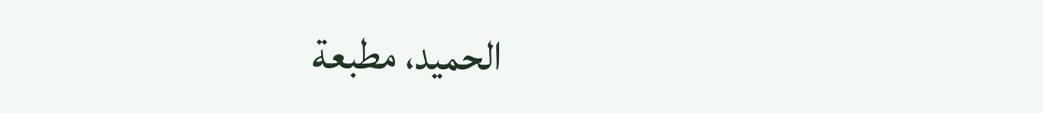الحميد، مطبعة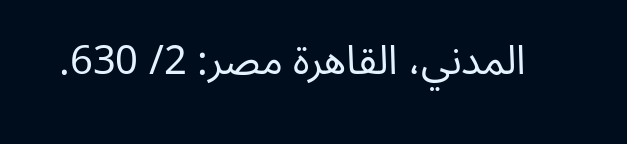المدني، القاهرة مصر: 2/ 630.